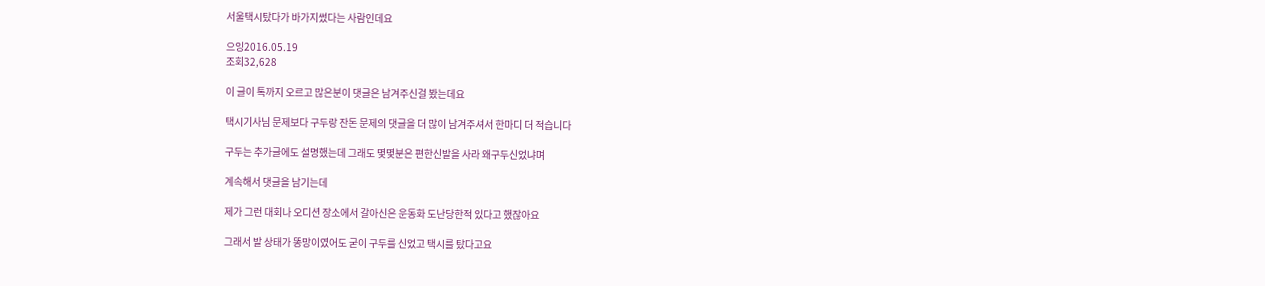서울택시탔다가 바가지썼다는 사람인데요

으잉2016.05.19
조회32,628

이 글이 톡까지 오르고 많은분이 댓글은 남겨주신걸 봤는데요

택시기사님 문제보다 구두랑 잔돈 문제의 댓글을 더 많이 남겨주셔서 한마디 더 적습니다

구두는 추가글에도 설명했는데 그래도 몇몇분은 편한신발을 사라 왜구두신었냐며

계속해서 댓글을 남기는데

제가 그런 대회나 오디션 장소에서 갈아신은 운동화 도난당한적 있다고 했잖아요

그래서 발 상태가 똥망이였어도 굳이 구두를 신었고 택시를 탔다고요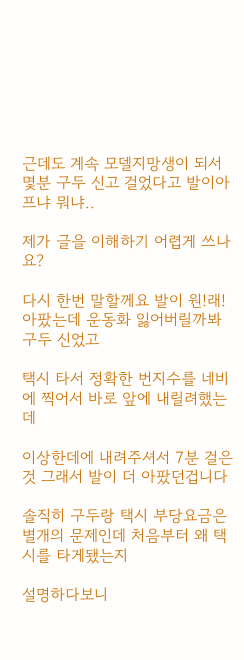근데도 계속 모델지망생이 되서 몇분 구두 신고 걸었다고 발이아프냐 뭐냐..

제가 글을 이해하기 어렵게 쓰나요?

다시 한번 말할께요 발이 원!래! 아팠는데 운동화 잃어버릴까봐 구두 신었고

택시 타서 정확한 번지수를 네비에 찍어서 바로 앞에 내릴려했는데

이상한데에 내려주셔서 7분 걸은것 그래서 발이 더 아팠던겁니다

솔직히 구두랑 택시 부당요금은 별개의 문제인데 처음부터 왜 택시를 타게됐는지

설명하다보니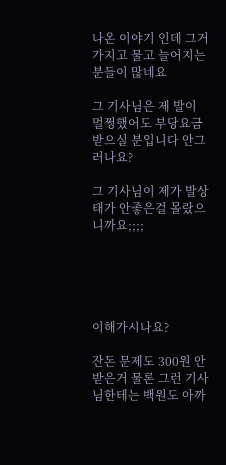나온 이야기 인데 그거 가지고 물고 늘어지는 분들이 많네요

그 기사님은 제 발이 멀쩡했어도 부당요금 받으실 분입니다 안그러나요?

그 기사님이 제가 발상태가 안좋은걸 몰랐으니까요;;;;





이해가시나요?

잔돈 문제도 300원 안받은거 물론 그런 기사님한테는 백원도 아까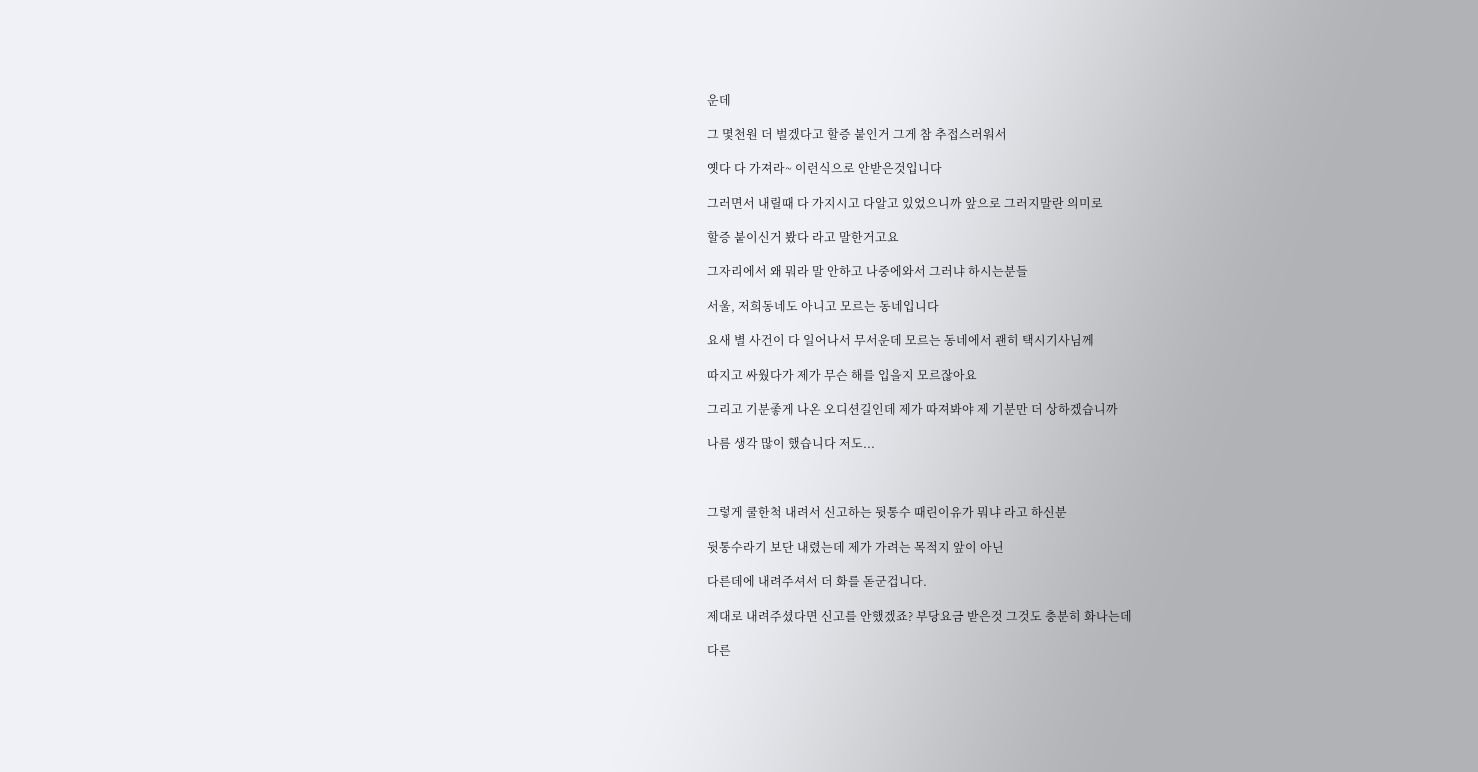운데

그 몇천원 더 벌겠다고 할증 붙인거 그게 참 추접스러워서

옛다 다 가져라~ 이런식으로 안받은것입니다

그러면서 내릴때 다 가지시고 다알고 있었으니까 앞으로 그러지말란 의미로

할증 붙이신거 봤다 라고 말한거고요

그자리에서 왜 뭐라 말 안하고 나중에와서 그러냐 하시는분들

서울, 저희동네도 아니고 모르는 동네입니다

요새 별 사건이 다 일어나서 무서운데 모르는 동네에서 괜히 택시기사님께

따지고 싸웠다가 제가 무슨 해를 입을지 모르잖아요

그리고 기분좋게 나온 오디션길인데 제가 따져봐야 제 기분만 더 상하겠습니까

나름 생각 많이 했습니다 저도...



그렇게 쿨한척 내려서 신고하는 뒷통수 때린이유가 뭐냐 라고 하신분

뒷통수라기 보단 내렸는데 제가 가려는 목적지 앞이 아닌

다른데에 내려주셔서 더 화를 돋군겁니다.

제대로 내려주셨다면 신고를 안했겠죠? 부당요금 받은것 그것도 충분히 화나는데

다른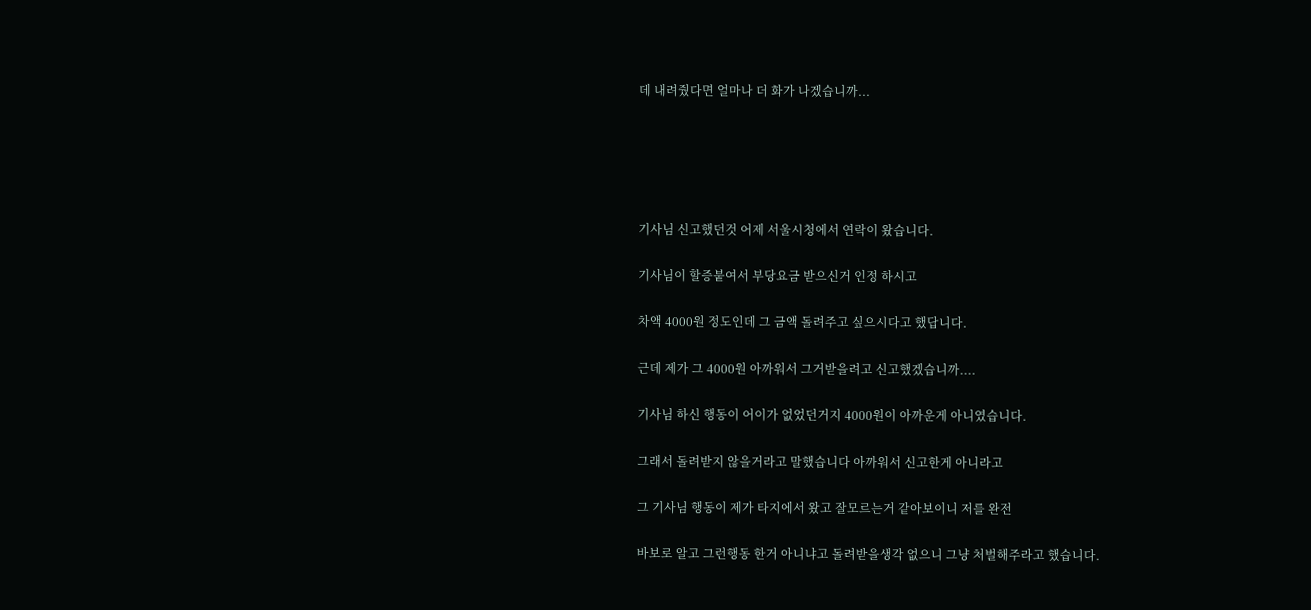데 내려줬다면 얼마나 더 화가 나겠습니까...





기사님 신고했던것 어제 서울시청에서 연락이 왔습니다.

기사님이 할증붙여서 부당요금 받으신거 인정 하시고

차액 4000원 정도인데 그 금액 돌려주고 싶으시다고 했답니다.

근데 제가 그 4000원 아까워서 그거받을려고 신고했겠습니까....

기사님 하신 행동이 어이가 없었던거지 4000원이 아까운게 아니였습니다.

그래서 돌려받지 않을거라고 말했습니다 아까워서 신고한게 아니라고

그 기사님 행동이 제가 타지에서 왔고 잘모르는거 같아보이니 저를 완전

바보로 알고 그런행동 한거 아니냐고 돌려받을생각 없으니 그냥 처벌해주라고 했습니다.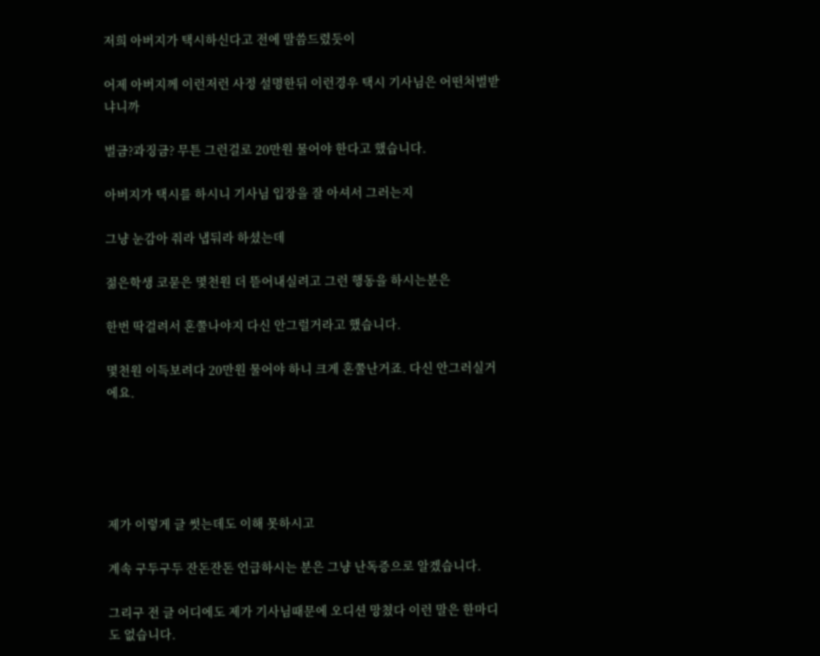저희 아버지가 택시하신다고 전에 말씀드렸듯이

어제 아버지께 이런저런 사정 설명한뒤 이런경우 택시 기사님은 어떤처벌받냐니까

벌금?과징금? 무튼 그런걸로 20만원 물어야 한다고 했습니다.

아버지가 택시를 하시니 기사님 입장을 잘 아셔서 그러는지

그냥 눈감아 줘라 냅둬라 하셨는데

젊은학생 코묻은 몇천원 더 뜯어내실려고 그런 행동을 하시는분은

한번 딱걸려서 혼쭐나야지 다신 안그럴거라고 했습니다.

몇천원 이득보려다 20만원 물어야 하니 크게 혼쭐난거죠. 다신 안그러실거에요.





제가 이렇게 글 썻는데도 이해 못하시고

계속 구두구두 잔돈잔돈 언급하시는 분은 그냥 난독증으로 알겠습니다.

그리구 전 글 어디에도 제가 기사님때문에 오디션 망쳤다 이런 말은 한마디도 없습니다.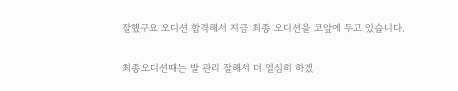잘했구요 오디션 합격해서 지금 최종 오디션을 코앞에 두고 있습니다.

최종오디션때는 발 관리 잘해서 더 열심히 하겠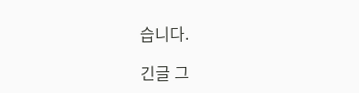습니다.

긴글 그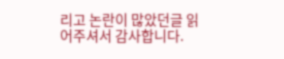리고 논란이 많았던글 읽어주셔서 감사합니다.